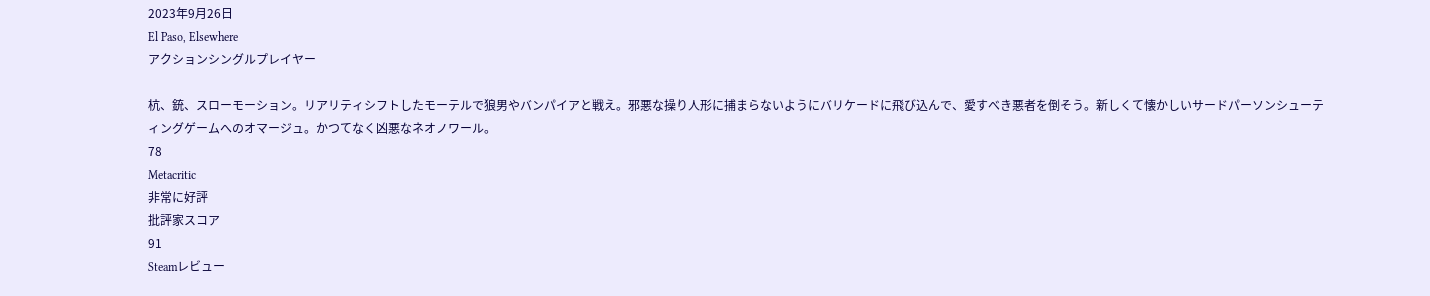2023年9月26日
El Paso, Elsewhere
アクションシングルプレイヤー

杭、銃、スローモーション。リアリティシフトしたモーテルで狼男やバンパイアと戦え。邪悪な操り人形に捕まらないようにバリケードに飛び込んで、愛すべき悪者を倒そう。新しくて懐かしいサードパーソンシューティングゲームへのオマージュ。かつてなく凶悪なネオノワール。
78
Metacritic
非常に好評
批評家スコア
91
Steamレビュー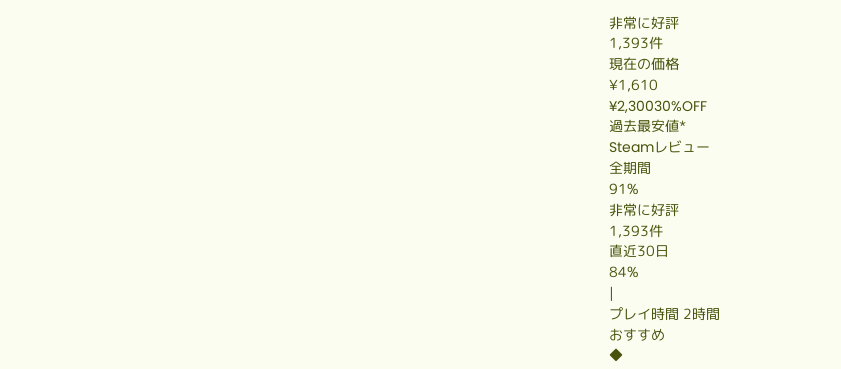非常に好評
1,393件
現在の価格
¥1,610
¥2,30030%OFF
過去最安値*
Steamレビュー
全期間
91%
非常に好評
1,393件
直近30日
84%
|
プレイ時間 2時間
おすすめ
◆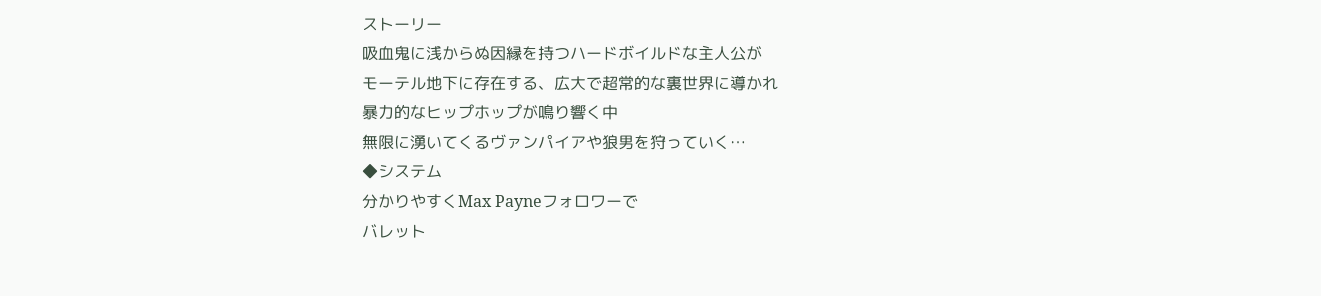ストーリー
吸血鬼に浅からぬ因縁を持つハードボイルドな主人公が
モーテル地下に存在する、広大で超常的な裏世界に導かれ
暴力的なヒップホップが鳴り響く中
無限に湧いてくるヴァンパイアや狼男を狩っていく…
◆システム
分かりやすくMax Payneフォロワーで
バレット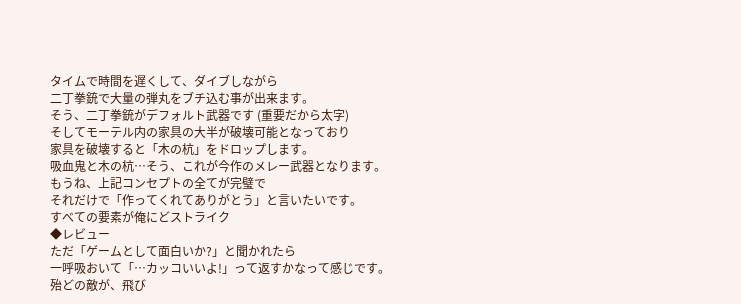タイムで時間を遅くして、ダイブしながら
二丁拳銃で大量の弾丸をブチ込む事が出来ます。
そう、二丁拳銃がデフォルト武器です (重要だから太字)
そしてモーテル内の家具の大半が破壊可能となっており
家具を破壊すると「木の杭」をドロップします。
吸血鬼と木の杭…そう、これが今作のメレー武器となります。
もうね、上記コンセプトの全てが完璧で
それだけで「作ってくれてありがとう」と言いたいです。
すべての要素が俺にどストライク
◆レビュー
ただ「ゲームとして面白いか?」と聞かれたら
一呼吸おいて「…カッコいいよ!」って返すかなって感じです。
殆どの敵が、飛び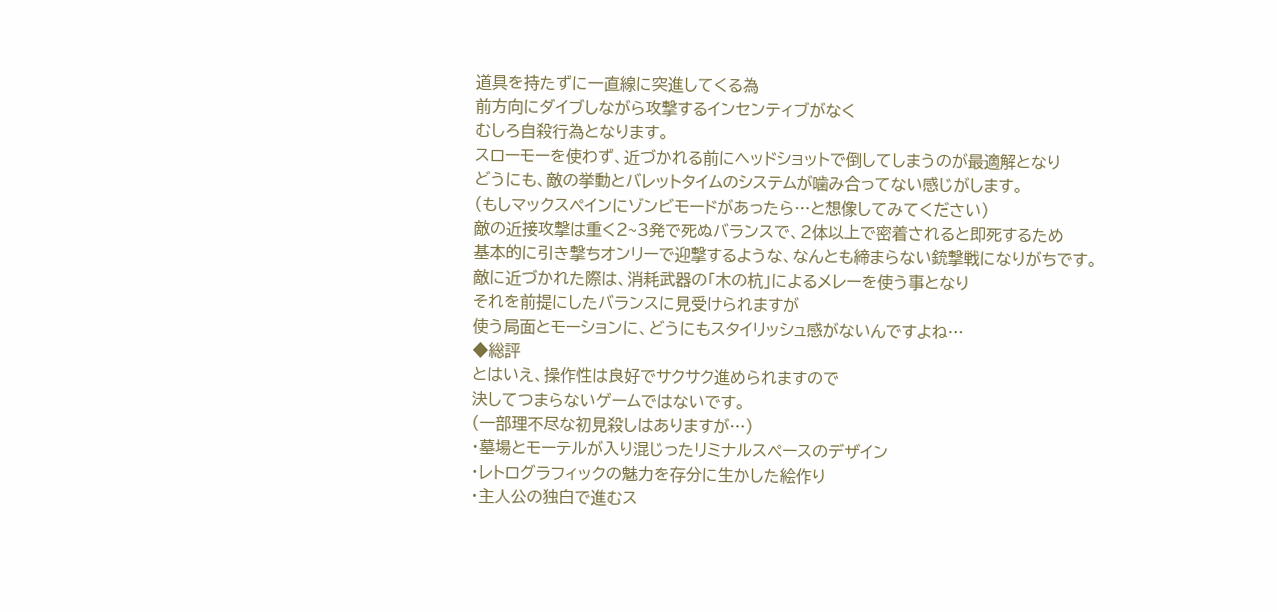道具を持たずに一直線に突進してくる為
前方向にダイブしながら攻撃するインセンティブがなく
むしろ自殺行為となります。
スローモーを使わず、近づかれる前にヘッドショットで倒してしまうのが最適解となり
どうにも、敵の挙動とバレットタイムのシステムが噛み合ってない感じがします。
(もしマックスペインにゾンビモードがあったら…と想像してみてください)
敵の近接攻撃は重く2~3発で死ぬバランスで、2体以上で密着されると即死するため
基本的に引き撃ちオンリーで迎撃するような、なんとも締まらない銃撃戦になりがちです。
敵に近づかれた際は、消耗武器の「木の杭」によるメレーを使う事となり
それを前提にしたバランスに見受けられますが
使う局面とモーションに、どうにもスタイリッシュ感がないんですよね…
◆総評
とはいえ、操作性は良好でサクサク進められますので
決してつまらないゲームではないです。
(一部理不尽な初見殺しはありますが…)
・墓場とモーテルが入り混じったリミナルスペースのデザイン
・レトログラフィックの魅力を存分に生かした絵作り
・主人公の独白で進むス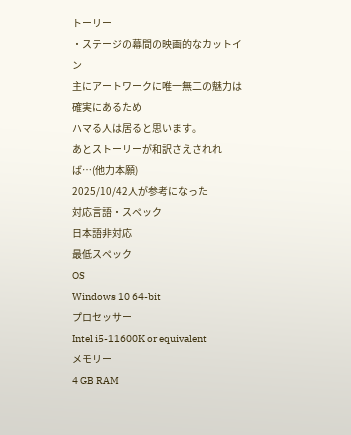トーリー
・ステージの幕間の映画的なカットイン
主にアートワークに唯一無二の魅力は確実にあるため
ハマる人は居ると思います。
あとストーリーが和訳さえされれば…(他力本願)
2025/10/42人が参考になった
対応言語・スペック
日本語非対応
最低スペック
OS
Windows 10 64-bit
プロセッサー
Intel i5-11600K or equivalent
メモリー
4 GB RAM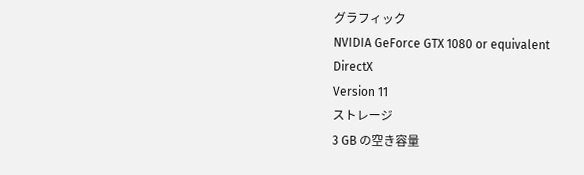グラフィック
NVIDIA GeForce GTX 1080 or equivalent
DirectX
Version 11
ストレージ
3 GB の空き容量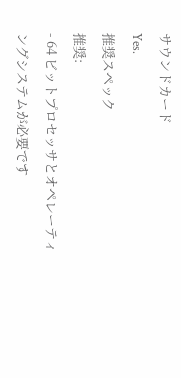サウンドカード
Yes.
推奨スペック
推奨:
- 64 ビットプロセッサとオペレーティングシステムが必要です